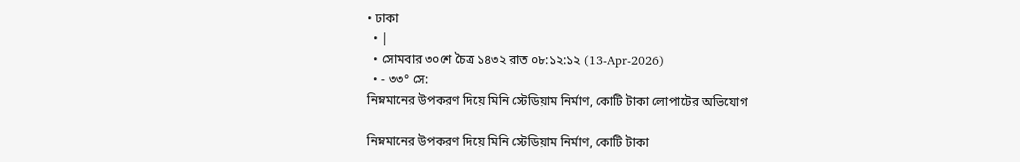• ঢাকা
  • |
  • সোমবার ৩০শে চৈত্র ১৪৩২ রাত ০৮:১২:১২ (13-Apr-2026)
  • - ৩৩° সে:
নিম্নমানের উপকরণ দিয়ে মিনি স্টেডিয়াম নির্মাণ, কোটি টাকা লোপাটের অভিযোগ

নিম্নমানের উপকরণ দিয়ে মিনি স্টেডিয়াম নির্মাণ, কোটি টাকা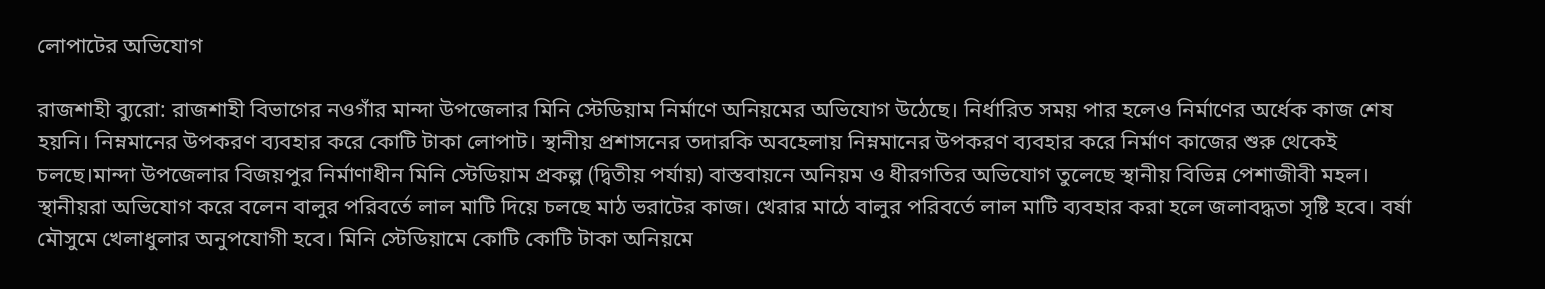লোপাটের অভিযোগ

রাজশাহী ব্যুরো: রাজশাহী বিভাগের নওগাঁর মান্দা উপজেলার মিনি স্টেডিয়াম নির্মাণে অনিয়মের অভিযোগ উঠেছে। নির্ধারিত সময় পার হলেও নির্মাণের অর্ধেক কাজ শেষ হয়নি। নিম্নমানের উপকরণ ব্যবহার করে কোটি টাকা লোপাট। স্থানীয় প্রশাসনের তদারকি অবহেলায় নিম্নমানের উপকরণ ব্যবহার করে নির্মাণ কাজের শুরু থেকেই চলছে।মান্দা উপজেলার বিজয়পুর নির্মাণাধীন মিনি স্টেডিয়াম প্রকল্প (দ্বিতীয় পর্যায়) বাস্তবায়নে অনিয়ম ও ধীরগতির অভিযোগ তুলেছে স্থানীয় বিভিন্ন পেশাজীবী মহল। স্থানীয়রা অভিযোগ করে বলেন বালুর পরিবর্তে লাল মাটি দিয়ে চলছে মাঠ ভরাটের কাজ। খেরার মাঠে বালুর পরিবর্তে লাল মাটি ব্যবহার করা হলে জলাবদ্ধতা সৃষ্টি হবে। বর্ষা মৌসুমে খেলাধুলার অনুপযোগী হবে। মিনি স্টেডিয়ামে কোটি কোটি টাকা অনিয়মে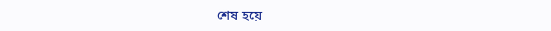শেষ হয়ে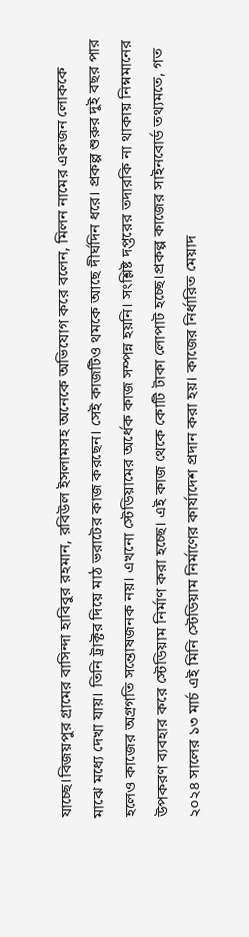যাচ্ছে।বিজয়পুর গ্রামের বাসিন্দা হাবিবুর রহমান, রবিউল ইসলামসহ অনেকে অভিযোগ করে বলেন, মিলন নামের একজন লোককে মাঝে মধ্যে দেখা যায়। তিনি ট্রাক্টর দিয়ে মাঠ ভরাটের কাজ করছেন। সেই কাজটিও থমকে আছে দীর্ঘদিন ধরে। প্রকল্প শুরুর দুই বছর পার হলেও কাজের অগ্রগতি সন্তোষজনক নয়। এখনো স্টেডিয়ামের অর্ধেক কাজ সম্পন্ন হয়নি। সংশ্লিষ্ট দপ্তরের তদারকি না থাকায় নিম্নমানের উপকরণ ব্যবহার করে স্টেডিয়াম নির্মাণ করা হচ্ছে। এই কাজ থেকে কোটি টাকা লোপাট হচ্ছে।প্রকল্প কাজের সাইনবোর্ড তথ্যমতে, গত ২০২৪ সালের ১৩ মার্চ এই মিনি স্টেডিয়াম নির্মাণের কার্যাদেশ প্রদান করা হয়। কাজের নির্ধারিত মেয়াদ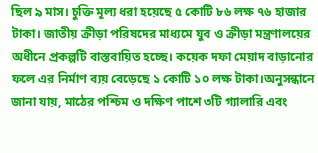ছিল ৯ মাস। চুক্তি মূল্য ধরা হয়েছে ৫ কোটি ৮৬ লক্ষ ৭৬ হাজার টাকা। জাতীয় ক্রীড়া পরিষদের মাধ্যমে যুব ও ক্রীড়া মন্ত্রণালয়ের অধীনে প্রকল্পটি বাস্তবায়িত হচ্ছে। কয়েক দফা মেয়াদ বাড়ানোর ফলে এর নির্মাণ ব্যয় বেড়েছে ১ কোটি ১০ লক্ষ টাকা।অনুসন্ধানে জানা যায়, মাঠের পশ্চিম ও দক্ষিণ পাশে ৩টি গ্যালারি এবং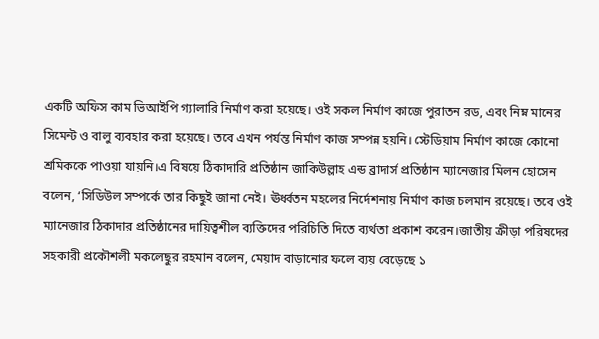একটি অফিস কাম ভিআইপি গ্যালারি নির্মাণ করা হয়েছে। ওই সকল নির্মাণ কাজে পুরাতন রড, এবং নিম্ন মানের সিমেন্ট ও বালু ব্যবহার করা হয়েছে। তবে এখন পর্যন্ত নির্মাণ কাজ সম্পন্ন হয়নি। স্টেডিয়াম নির্মাণ কাজে কোনো শ্রমিককে পাওয়া যায়নি।এ বিষয়ে ঠিকাদারি প্রতিষ্ঠান জাকিউল্লাহ এন্ড ব্রাদার্স প্রতিষ্ঠান ম্যানেজার মিলন হোসেন বলেন, ‘সিডিউল সম্পর্কে তার কিছুই জানা নেই। ঊর্ধ্বতন মহলের নির্দেশনায় নির্মাণ কাজ চলমান রয়েছে। তবে ওই ম্যানেজার ঠিকাদার প্রতিষ্ঠানের দায়িত্বশীল ব্যক্তিদের পরিচিতি দিতে ব্যর্থতা প্রকাশ করেন।জাতীয় ক্রীড়া পরিষদের সহকারী প্রকৌশলী মকলেছুর রহমান বলেন, মেয়াদ বাড়ানোর ফলে ব্যয় বেড়েছে ১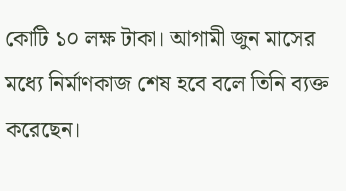কোটি ১০ লক্ষ টাকা। আগামী জুন মাসের মধ্যে নির্মাণকাজ শেষ হবে বলে তিনি ব্যক্ত করেছেন।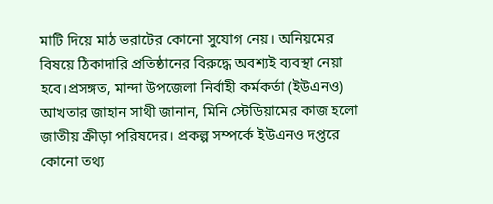মাটি দিয়ে মাঠ ভরাটের কোনো সুযোগ নেয়। অনিয়মের বিষয়ে ঠিকাদারি প্রতিষ্ঠানের বিরুদ্ধে অবশ্যই ব্যবস্থা নেয়া হবে।প্রসঙ্গত, মান্দা উপজেলা নির্বাহী কর্মকর্তা (ইউএনও) আখতার জাহান সাথী জানান, মিনি স্টেডিয়ামের কাজ হলো জাতীয় ক্রীড়া পরিষদের। প্রকল্প সম্পর্কে ইউএনও দপ্তরে কোনো তথ্য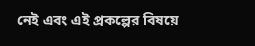নেই এবং এই প্রকল্পের বিষয়ে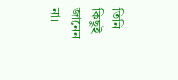তিনি কিছুই জানেন না।